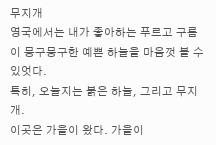무지개
영국에서는 내가 좋아하는 푸르고 구름이 뭉구뭉구한 예쁜 하늘을 마음껏 볼 수 있엇다.
특히, 오늘지는 붉은 하늘, 그리고 무지개.
이곳은 가을이 왔다. 가을이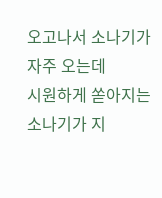오고나서 소나기가 자주 오는데
시원하게 쏟아지는 소나기가 지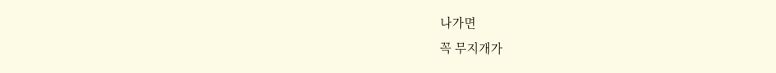나가면
꼭 무지개가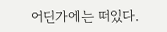어딘가에는 떠있다.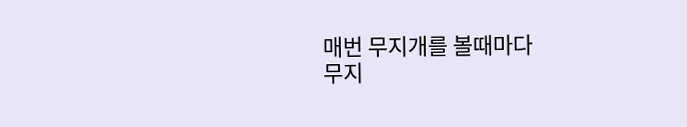매번 무지개를 볼때마다
무지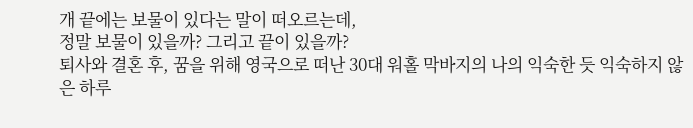개 끝에는 보물이 있다는 말이 떠오르는데,
정말 보물이 있을까? 그리고 끝이 있을까?
퇴사와 결혼 후, 꿈을 위해 영국으로 떠난 30대 워홀 막바지의 나의 익숙한 듯 익숙하지 않은 하루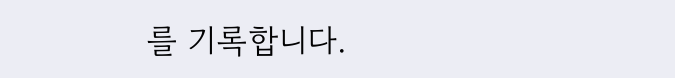를 기록합니다.